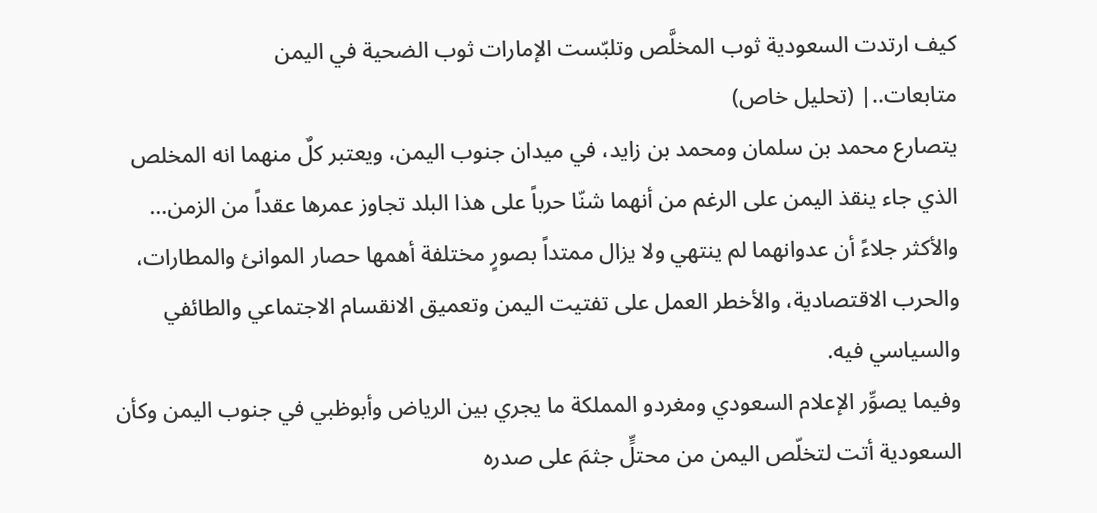كيف ارتدت السعودية ثوب المخلَّص وتلبّست الإمارات ثوب الضحية في اليمن
متابعات..| (تحليل خاص)
يتصارع محمد بن سلمان ومحمد بن زايد، في ميدان جنوب اليمن، ويعتبر كلٌ منهما انه المخلص الذي جاء ينقذ اليمن على الرغم من أنهما شنّا حرباً على هذا البلد تجاوز عمرها عقداً من الزمن…
والأكثر جلاءً أن عدوانهما لم ينتهي ولا يزال ممتداً بصورٍ مختلفة أهمها حصار الموانئ والمطارات، والحرب الاقتصادية، والأخطر العمل على تفتيت اليمن وتعميق الانقسام الاجتماعي والطائفي والسياسي فيه.
وفيما يصوِّر الإعلام السعودي ومغردو المملكة ما يجري بين الرياض وأبوظبي في جنوب اليمن وكأن السعودية أتت لتخلّص اليمن من محتلٍّ جثمَ على صدره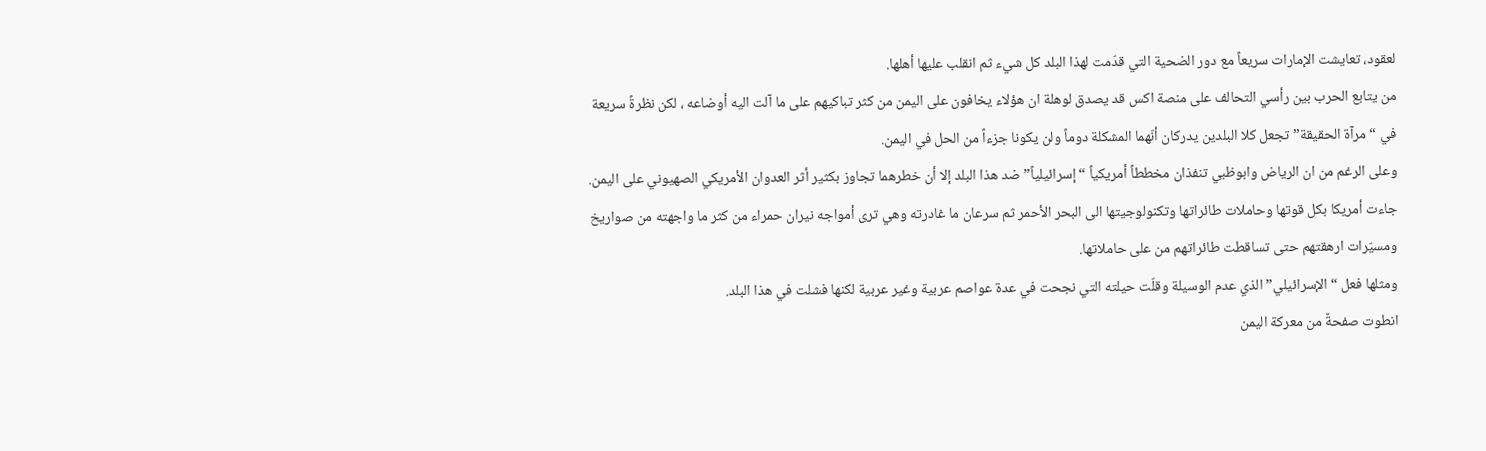لعقود، تعايشت الإمارات سريعاً مع دور الضحية التي قدّمت لهذا البلد كل شيء ثم انقلب عليها أهلها.
من يتابع الحرب بين رأسي التحالف على منصة اكس قد يصدق لوهلة ان هؤلاء يخافون على اليمن من كثر تباكيهم على ما آلت اليه أوضاعه ، لكن نظرةً سريعة في “مرآة الحقيقة” تجعل كلا البلدين يدركان أنّهما المشكلة دوماً ولن يكونا جزءاً من الحل في اليمن.
وعلى الرغم من ان الرياض وابوظبي تنفذان مخططاً أمريكياً “إسرائيلياً” ضد هذا البلد إلا أن خطرهما تجاوز بكثير أثر العدوان الأمريكي الصهيوني على اليمن.
جاءت أمريكا بكل قوتها وحاملات طائراتها وتكنولوجيتها الى البحر الأحمر ثم سرعان ما غادرته وهي ترى أمواجه نيران حمراء من كثر ما واجهته من صواريخ ومسيّرات ارهقتهم حتى تساقطت طائراتهم من على حاملاتها.
ومثلها فعل “الإسرائيلي” الذي عدم الوسيلة وقلّت حيلته التي نجحت في عدة عواصم عربية وغير عربية لكنها فشلت في هذا البلد.
انطوت صفحةٌ من معركة اليمن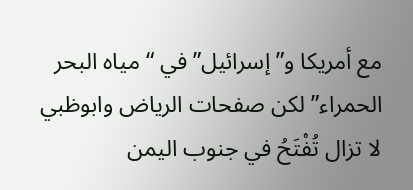مع أمريكا و”إسرائيل” في “مياه البحر الحمراء” لكن صفحات الرياض وابوظبي لا تزال تُفْتَحُ في جنوب اليمن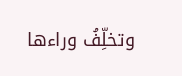وتخلِّفُ وراءها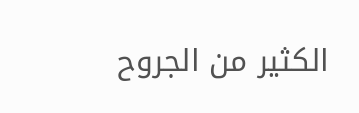الكثير من الجروح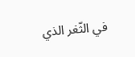في الثّغر الذي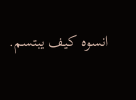انسوه كيف يبتسم.